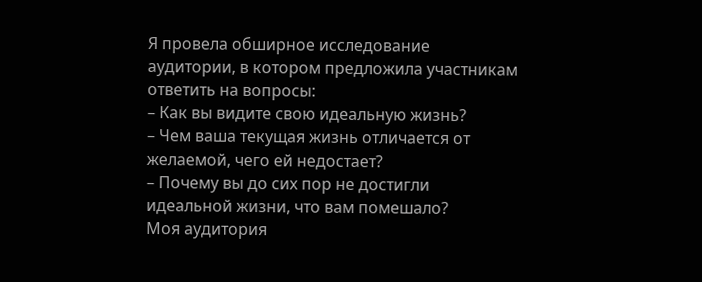Я провела обширное исследование аудитории, в котором предложила участникам ответить на вопросы:
– Как вы видите свою идеальную жизнь?
– Чем ваша текущая жизнь отличается от желаемой, чего ей недостает?
– Почему вы до сих пор не достигли идеальной жизни, что вам помешало?
Моя аудитория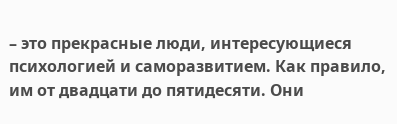– это прекрасные люди, интересующиеся психологией и саморазвитием. Как правило, им от двадцати до пятидесяти. Они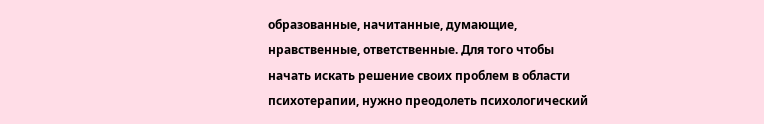образованные, начитанные, думающие, нравственные, ответственные. Для того чтобы начать искать решение своих проблем в области психотерапии, нужно преодолеть психологический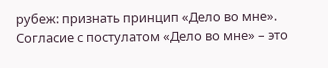рубеж: признать принцип «Дело во мне». Согласие с постулатом «Дело во мне» – это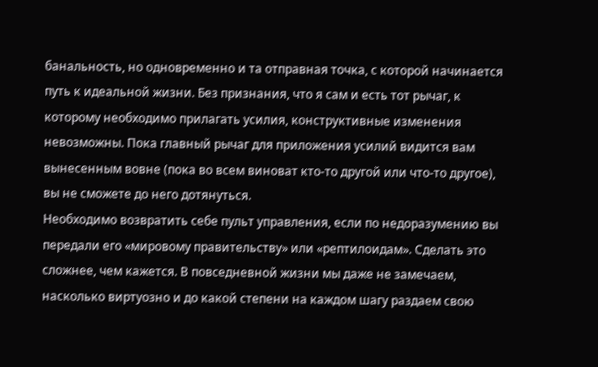банальность, но одновременно и та отправная точка, с которой начинается путь к идеальной жизни. Без признания, что я сам и есть тот рычаг, к которому необходимо прилагать усилия, конструктивные изменения невозможны. Пока главный рычаг для приложения усилий видится вам вынесенным вовне (пока во всем виноват кто-то другой или что-то другое), вы не сможете до него дотянуться.
Необходимо возвратить себе пульт управления, если по недоразумению вы передали его «мировому правительству» или «рептилоидам». Сделать это сложнее, чем кажется. В повседневной жизни мы даже не замечаем, насколько виртуозно и до какой степени на каждом шагу раздаем свою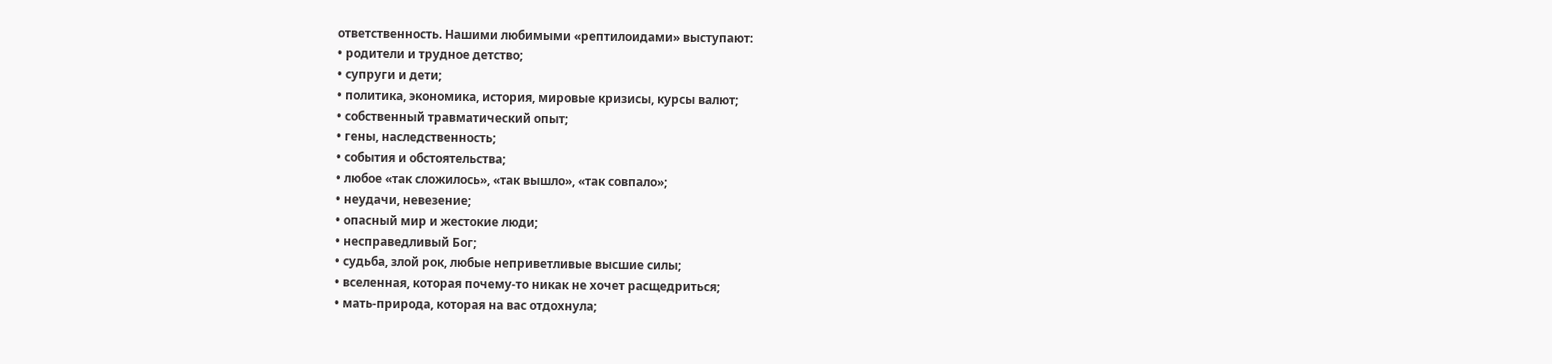ответственность. Нашими любимыми «рептилоидами» выступают:
• родители и трудное детство;
• супруги и дети;
• политика, экономика, история, мировые кризисы, курсы валют;
• собственный травматический опыт;
• гены, наследственность;
• события и обстоятельства;
• любое «так сложилось», «так вышло», «так совпало»;
• неудачи, невезение;
• опасный мир и жестокие люди;
• несправедливый Бог;
• судьба, злой рок, любые неприветливые высшие силы;
• вселенная, которая почему-то никак не хочет расщедриться;
• мать-природа, которая на вас отдохнула;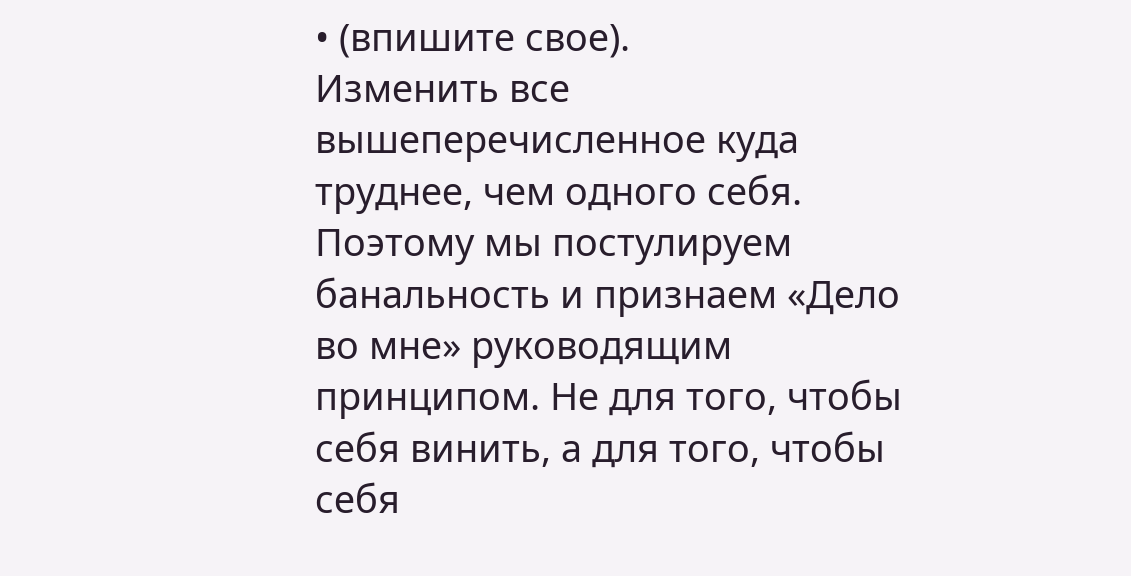• (впишите свое).
Изменить все вышеперечисленное куда труднее, чем одного себя. Поэтому мы постулируем банальность и признаем «Дело во мне» руководящим принципом. Не для того, чтобы себя винить, а для того, чтобы себя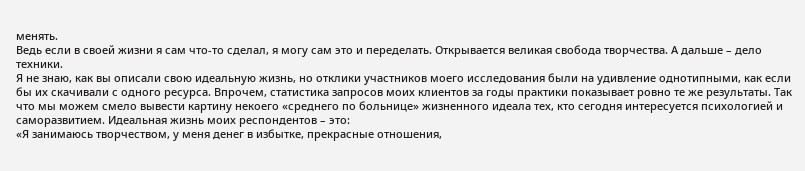менять.
Ведь если в своей жизни я сам что-то сделал, я могу сам это и переделать. Открывается великая свобода творчества. А дальше – дело техники.
Я не знаю, как вы описали свою идеальную жизнь, но отклики участников моего исследования были на удивление однотипными, как если бы их скачивали с одного ресурса. Впрочем, статистика запросов моих клиентов за годы практики показывает ровно те же результаты. Так что мы можем смело вывести картину некоего «среднего по больнице» жизненного идеала тех, кто сегодня интересуется психологией и саморазвитием. Идеальная жизнь моих респондентов – это:
«Я занимаюсь творчеством, у меня денег в избытке, прекрасные отношения,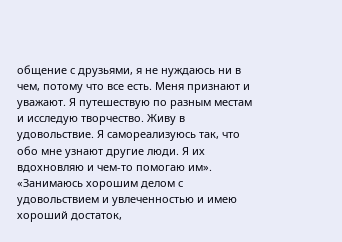общение с друзьями, я не нуждаюсь ни в чем, потому что все есть. Меня признают и уважают. Я путешествую по разным местам и исследую творчество. Живу в удовольствие. Я самореализуюсь так, что обо мне узнают другие люди. Я их вдохновляю и чем-то помогаю им».
«Занимаюсь хорошим делом с удовольствием и увлеченностью и имею хороший достаток,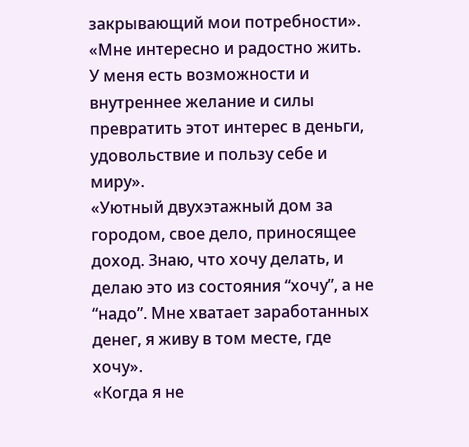закрывающий мои потребности».
«Мне интересно и радостно жить. У меня есть возможности и внутреннее желание и силы превратить этот интерес в деньги, удовольствие и пользу себе и миру».
«Уютный двухэтажный дом за городом, свое дело, приносящее доход. Знаю, что хочу делать, и делаю это из состояния “хочу”, а не “надо”. Мне хватает заработанных денег, я живу в том месте, где хочу».
«Когда я не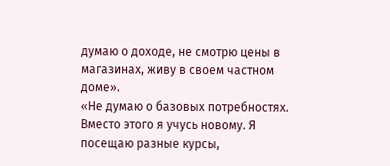думаю о доходе, не смотрю цены в магазинах, живу в своем частном доме».
«Не думаю о базовых потребностях. Вместо этого я учусь новому. Я посещаю разные курсы,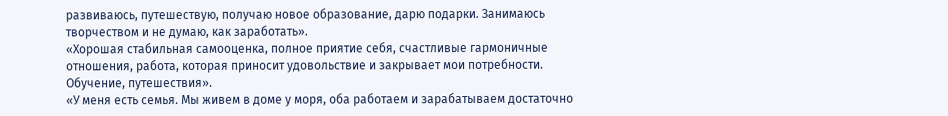развиваюсь, путешествую, получаю новое образование, дарю подарки. Занимаюсь творчеством и не думаю, как заработать».
«Хорошая стабильная самооценка, полное приятие себя, счастливые гармоничные отношения, работа, которая приносит удовольствие и закрывает мои потребности. Обучение, путешествия».
«У меня есть семья. Мы живем в доме у моря, оба работаем и зарабатываем достаточно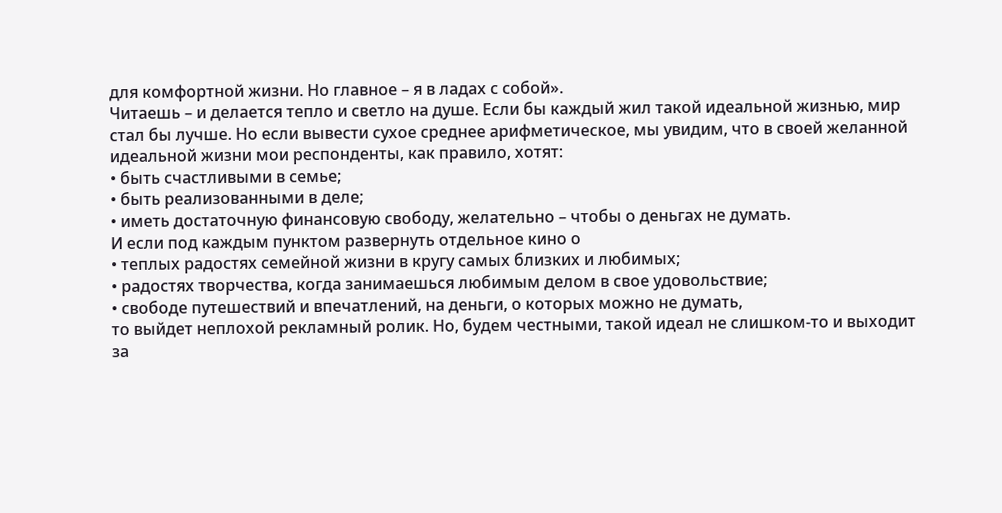для комфортной жизни. Но главное – я в ладах с собой».
Читаешь – и делается тепло и светло на душе. Если бы каждый жил такой идеальной жизнью, мир стал бы лучше. Но если вывести сухое среднее арифметическое, мы увидим, что в своей желанной идеальной жизни мои респонденты, как правило, хотят:
• быть счастливыми в семье;
• быть реализованными в деле;
• иметь достаточную финансовую свободу, желательно – чтобы о деньгах не думать.
И если под каждым пунктом развернуть отдельное кино о
• теплых радостях семейной жизни в кругу самых близких и любимых;
• радостях творчества, когда занимаешься любимым делом в свое удовольствие;
• свободе путешествий и впечатлений, на деньги, о которых можно не думать,
то выйдет неплохой рекламный ролик. Но, будем честными, такой идеал не слишком-то и выходит за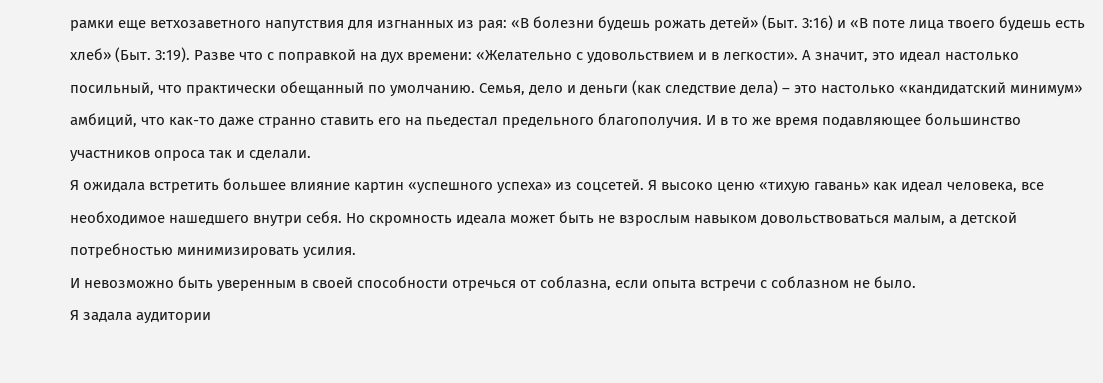рамки еще ветхозаветного напутствия для изгнанных из рая: «В болезни будешь рожать детей» (Быт. 3:16) и «В поте лица твоего будешь есть хлеб» (Быт. 3:19). Разве что с поправкой на дух времени: «Желательно с удовольствием и в легкости». А значит, это идеал настолько посильный, что практически обещанный по умолчанию. Семья, дело и деньги (как следствие дела) – это настолько «кандидатский минимум» амбиций, что как-то даже странно ставить его на пьедестал предельного благополучия. И в то же время подавляющее большинство участников опроса так и сделали.
Я ожидала встретить большее влияние картин «успешного успеха» из соцсетей. Я высоко ценю «тихую гавань» как идеал человека, все необходимое нашедшего внутри себя. Но скромность идеала может быть не взрослым навыком довольствоваться малым, а детской потребностью минимизировать усилия.
И невозможно быть уверенным в своей способности отречься от соблазна, если опыта встречи с соблазном не было.
Я задала аудитории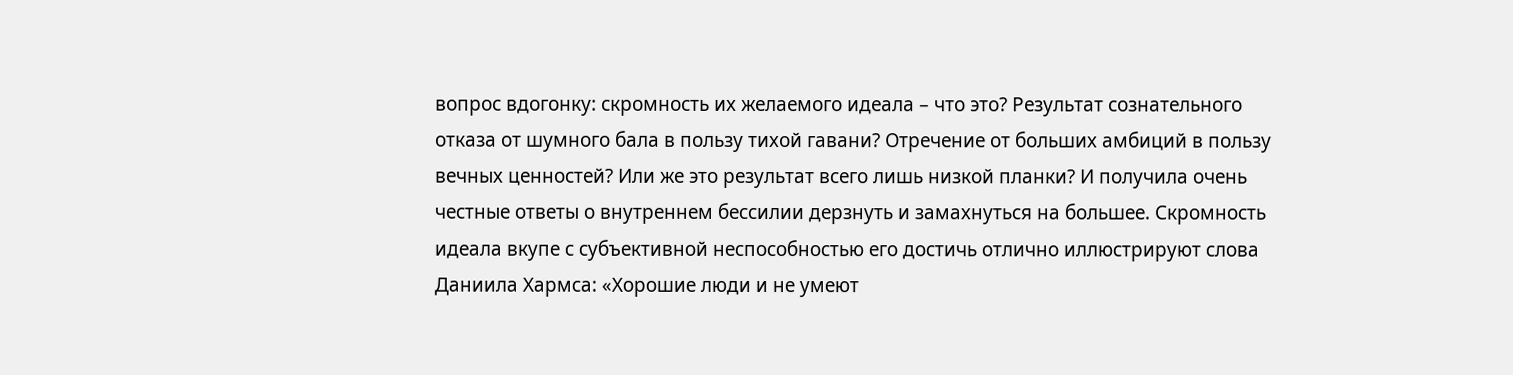вопрос вдогонку: скромность их желаемого идеала – что это? Результат сознательного отказа от шумного бала в пользу тихой гавани? Отречение от больших амбиций в пользу вечных ценностей? Или же это результат всего лишь низкой планки? И получила очень честные ответы о внутреннем бессилии дерзнуть и замахнуться на большее. Скромность идеала вкупе с субъективной неспособностью его достичь отлично иллюстрируют слова Даниила Хармса: «Хорошие люди и не умеют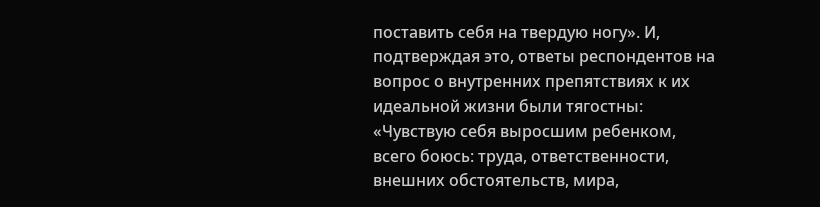поставить себя на твердую ногу». И, подтверждая это, ответы респондентов на вопрос о внутренних препятствиях к их идеальной жизни были тягостны:
«Чувствую себя выросшим ребенком, всего боюсь: труда, ответственности, внешних обстоятельств, мира,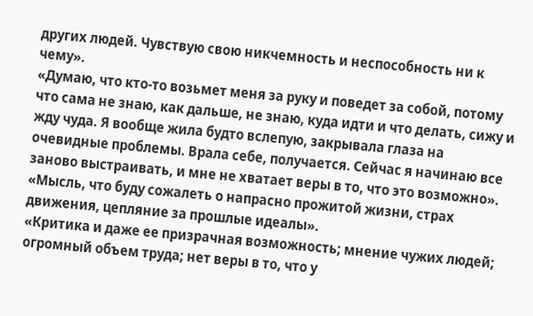других людей. Чувствую свою никчемность и неспособность ни к чему».
«Думаю, что кто-то возьмет меня за руку и поведет за собой, потому что сама не знаю, как дальше, не знаю, куда идти и что делать, сижу и жду чуда. Я вообще жила будто вслепую, закрывала глаза на очевидные проблемы. Врала себе, получается. Сейчас я начинаю все заново выстраивать, и мне не хватает веры в то, что это возможно».
«Мысль, что буду сожалеть о напрасно прожитой жизни, страх движения, цепляние за прошлые идеалы».
«Критика и даже ее призрачная возможность; мнение чужих людей; огромный объем труда; нет веры в то, что у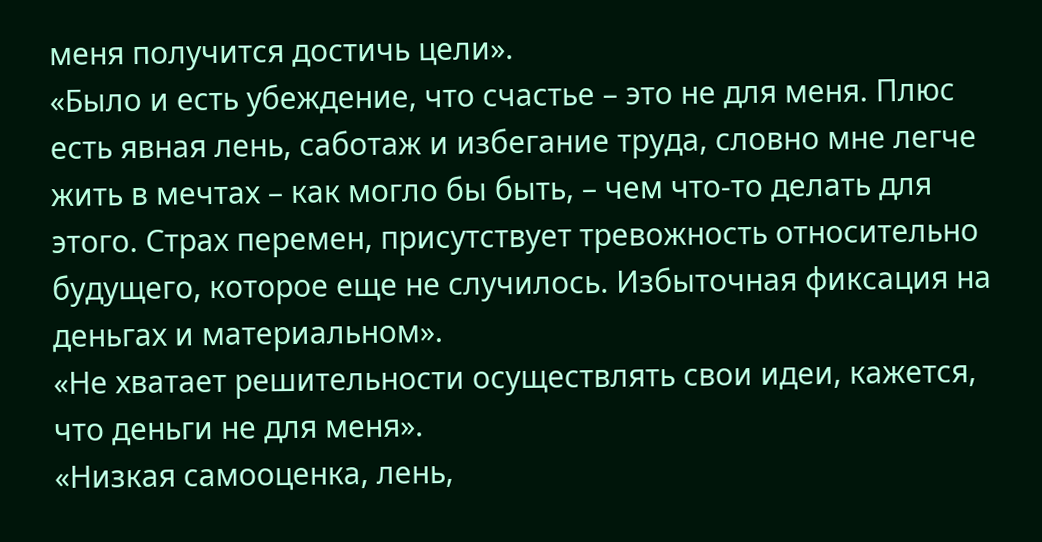меня получится достичь цели».
«Было и есть убеждение, что счастье – это не для меня. Плюс есть явная лень, саботаж и избегание труда, словно мне легче жить в мечтах – как могло бы быть, – чем что-то делать для этого. Страх перемен, присутствует тревожность относительно будущего, которое еще не случилось. Избыточная фиксация на деньгах и материальном».
«Не хватает решительности осуществлять свои идеи, кажется, что деньги не для меня».
«Низкая самооценка, лень,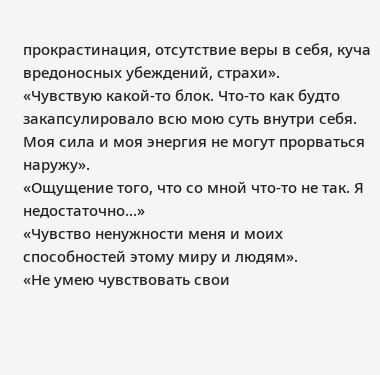прокрастинация, отсутствие веры в себя, куча вредоносных убеждений, страхи».
«Чувствую какой-то блок. Что-то как будто закапсулировало всю мою суть внутри себя. Моя сила и моя энергия не могут прорваться наружу».
«Ощущение того, что со мной что-то не так. Я недостаточно…»
«Чувство ненужности меня и моих способностей этому миру и людям».
«Не умею чувствовать свои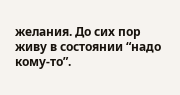желания. До сих пор живу в состоянии “надо кому-то”.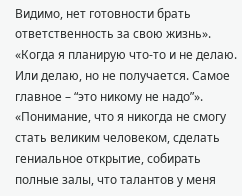Видимо, нет готовности брать ответственность за свою жизнь».
«Когда я планирую что-то и не делаю. Или делаю, но не получается. Самое главное – “это никому не надо”».
«Понимание, что я никогда не смогу стать великим человеком, сделать гениальное открытие, собирать полные залы, что талантов у меня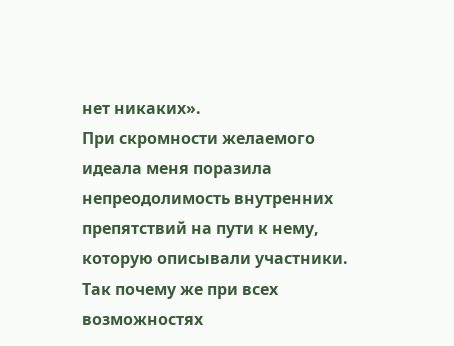нет никаких».
При скромности желаемого идеала меня поразила непреодолимость внутренних препятствий на пути к нему, которую описывали участники. Так почему же при всех возможностях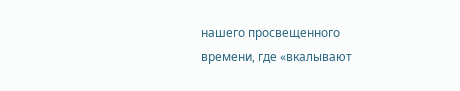нашего просвещенного времени, где «вкалывают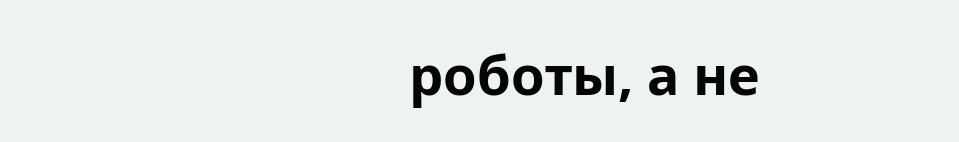роботы, а не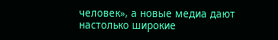человек», а новые медиа дают настолько широкие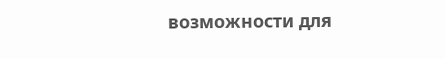возможности для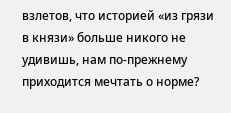взлетов, что историей «из грязи в князи» больше никого не удивишь, нам по-прежнему приходится мечтать о норме?